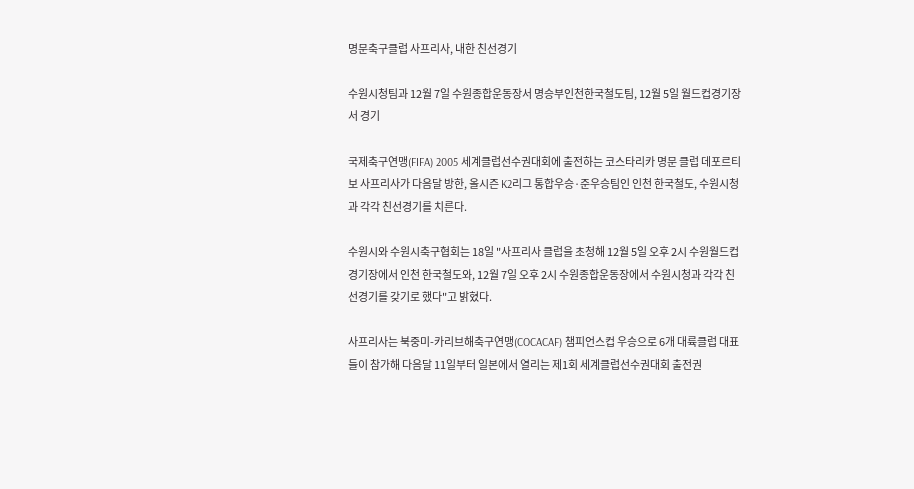명문축구클럽 사프리사, 내한 친선경기

수원시청팀과 12월 7일 수원종합운동장서 명승부인천한국철도팀, 12월 5일 월드컵경기장서 경기

국제축구연맹(FIFA) 2005 세계클럽선수권대회에 출전하는 코스타리카 명문 클럽 데포르티보 사프리사가 다음달 방한, 올시즌 K2리그 통합우승·준우승팀인 인천 한국철도, 수원시청과 각각 친선경기를 치른다.

수원시와 수원시축구협회는 18일 "사프리사 클럽을 초청해 12월 5일 오후 2시 수원월드컵경기장에서 인천 한국철도와, 12월 7일 오후 2시 수원종합운동장에서 수원시청과 각각 친선경기를 갖기로 했다"고 밝혔다.

사프리사는 북중미-카리브해축구연맹(COCACAF) 챔피언스컵 우승으로 6개 대륙클럽 대표들이 참가해 다음달 11일부터 일본에서 열리는 제1회 세계클럽선수권대회 출전권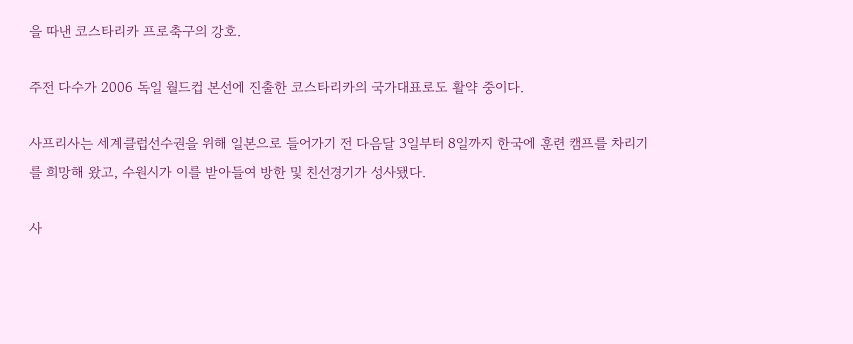을 따낸 코스타리카 프로축구의 강호.

주전 다수가 2006 독일 월드컵 본선에 진출한 코스타리카의 국가대표로도 활약 중이다.

사프리사는 세계클럽선수권을 위해 일본으로 들어가기 전 다음달 3일부터 8일까지 한국에 훈련 캠프를 차리기를 희망해 왔고, 수원시가 이를 받아들여 방한 및 친선경기가 성사됐다.

사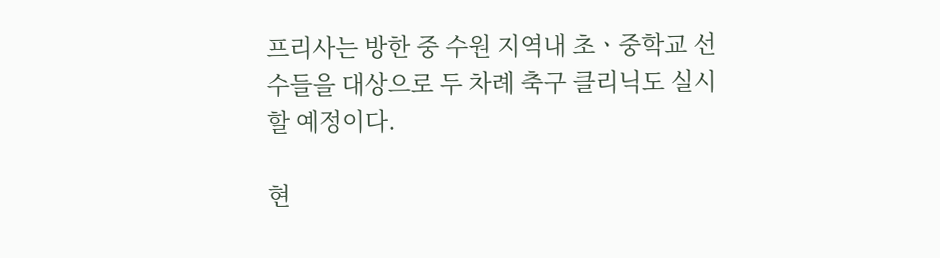프리사는 방한 중 수원 지역내 초ㆍ중학교 선수들을 대상으로 두 차례 축구 클리닉도 실시할 예정이다.

현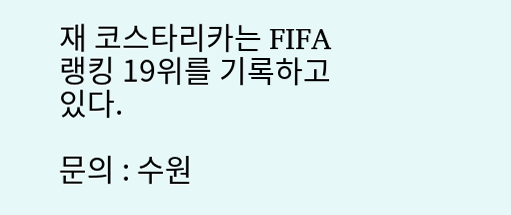재 코스타리카는 FIFA랭킹 19위를 기록하고 있다.

문의 : 수원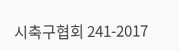시축구협회 241-2017